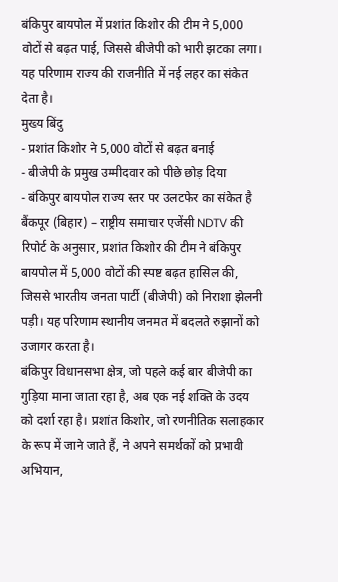बंकिपुर बायपोल में प्रशांत किशोर की टीम ने 5,000 वोटों से बढ़त पाई, जिससे बीजेपी को भारी झटका लगा। यह परिणाम राज्य की राजनीति में नई लहर का संकेत देता है।
मुख्य बिंदु
- प्रशांत किशोर ने 5,000 वोटों से बढ़त बनाई
- बीजेपी के प्रमुख उम्मीदवार को पीछे छोड़ दिया
- बंकिपुर बायपोल राज्य स्तर पर उलटफेर का संकेत है
बैंकपूर (बिहार) – राष्ट्रीय समाचार एजेंसी NDTV की रिपोर्ट के अनुसार, प्रशांत किशोर की टीम ने बंकिपुर बायपोल में 5,000 वोटों की स्पष्ट बढ़त हासिल की, जिससे भारतीय जनता पार्टी (बीजेपी) को निराशा झेलनी पड़ी। यह परिणाम स्थानीय जनमत में बदलते रुझानों को उजागर करता है।
बंकिपुर विधानसभा क्षेत्र, जो पहले कई बार बीजेपी का गुड़िया माना जाता रहा है, अब एक नई शक्ति के उदय को दर्शा रहा है। प्रशांत किशोर, जो रणनीतिक सलाहकार के रूप में जाने जाते हैं, ने अपने समर्थकों को प्रभावी अभियान,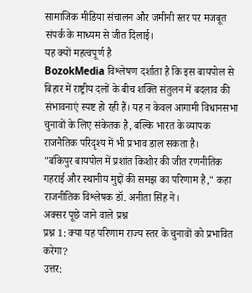सामाजिक मीडिया संचालन और जमीनी स्तर पर मजबूत संपर्क के माध्यम से जीत दिलाई।
यह क्यों महत्वपूर्ण है
BozokMedia विश्लेषण दर्शाता है कि इस बायपोल से बिहार में राष्ट्रीय दलों के बीच शक्ति संतुलन में बदलाव की संभावनाएं स्पष्ट हो रही हैं। यह न केवल आगामी विधानसभा चुनावों के लिए संकेतक है, बल्कि भारत के व्यापक राजनैतिक परिदृश्य में भी प्रभाव डाल सकता है।
"बंकिपुर बायपोल में प्रशांत किशोर की जीत रणनीतिक गहराई और स्थानीय मुद्दों की समझ का परिणाम है," कहा राजनीतिक विश्लेषक डॉ. अनीता सिंह ने।
अक्सर पूछे जाने वाले प्रश्न
प्रश्न 1: क्या यह परिणाम राज्य स्तर के चुनावों को प्रभावित करेगा?
उत्तर: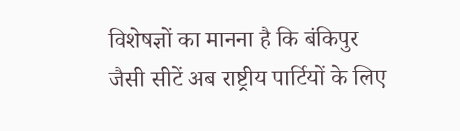विशेषज्ञों का मानना है कि बंकिपुर जैसी सीटें अब राष्ट्रीय पार्टियों के लिए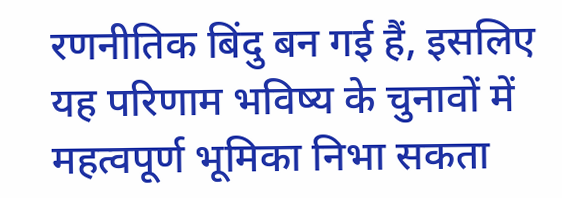रणनीतिक बिंदु बन गई हैं, इसलिए यह परिणाम भविष्य के चुनावों में महत्वपूर्ण भूमिका निभा सकता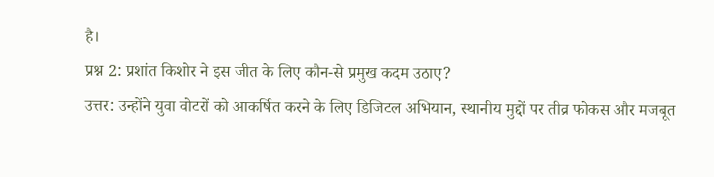है।
प्रश्न 2: प्रशांत किशोर ने इस जीत के लिए कौन-से प्रमुख कदम उठाए?
उत्तर: उन्होंने युवा वोटरों को आकर्षित करने के लिए डिजिटल अभियान, स्थानीय मुद्दों पर तीव्र फोकस और मजबूत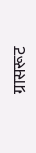ग्रासरूट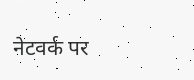नेटवर्क पर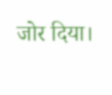जोर दिया।